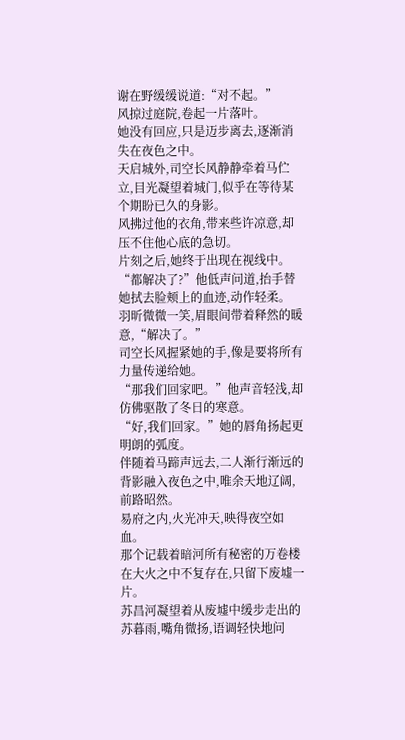谢在野缓缓说道:“对不起。”
风掠过庭院,卷起一片落叶。
她没有回应,只是迈步离去,逐渐消失在夜色之中。
天启城外,司空长风静静牵着马伫立,目光凝望着城门,似乎在等待某个期盼已久的身影。
风拂过他的衣角,带来些许凉意,却压不住他心底的急切。
片刻之后,她终于出现在视线中。
“都解决了?”他低声问道,抬手替她拭去脸颊上的血迹,动作轻柔。
羽昕微微一笑,眉眼间带着释然的暖意,“解决了。”
司空长风握紧她的手,像是要将所有力量传递给她。
“那我们回家吧。”他声音轻浅,却仿佛驱散了冬日的寒意。
“好,我们回家。”她的唇角扬起更明朗的弧度。
伴随着马蹄声远去,二人渐行渐远的背影融入夜色之中,唯余天地辽阔,前路昭然。
易府之内,火光冲天,映得夜空如血。
那个记载着暗河所有秘密的万卷楼在大火之中不复存在,只留下废墟一片。
苏昌河凝望着从废墟中缓步走出的苏暮雨,嘴角微扬,语调轻快地问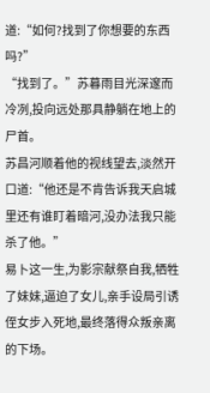道:“如何?找到了你想要的东西吗?”
“找到了。”苏暮雨目光深邃而冷冽,投向远处那具静躺在地上的尸首。
苏昌河顺着他的视线望去,淡然开口道:“他还是不肯告诉我天启城里还有谁盯着暗河,没办法我只能杀了他。”
易卜这一生,为影宗献祭自我,牺牲了妹妹,逼迫了女儿,亲手设局引诱侄女步入死地,最终落得众叛亲离的下场。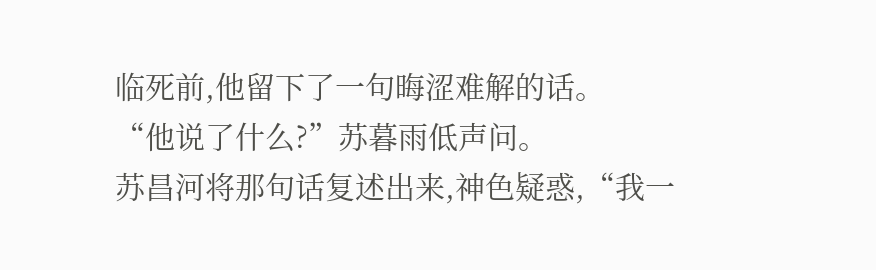临死前,他留下了一句晦涩难解的话。
“他说了什么?”苏暮雨低声问。
苏昌河将那句话复述出来,神色疑惑,“我一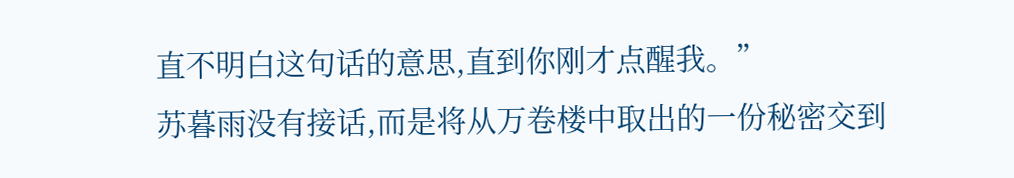直不明白这句话的意思,直到你刚才点醒我。”
苏暮雨没有接话,而是将从万卷楼中取出的一份秘密交到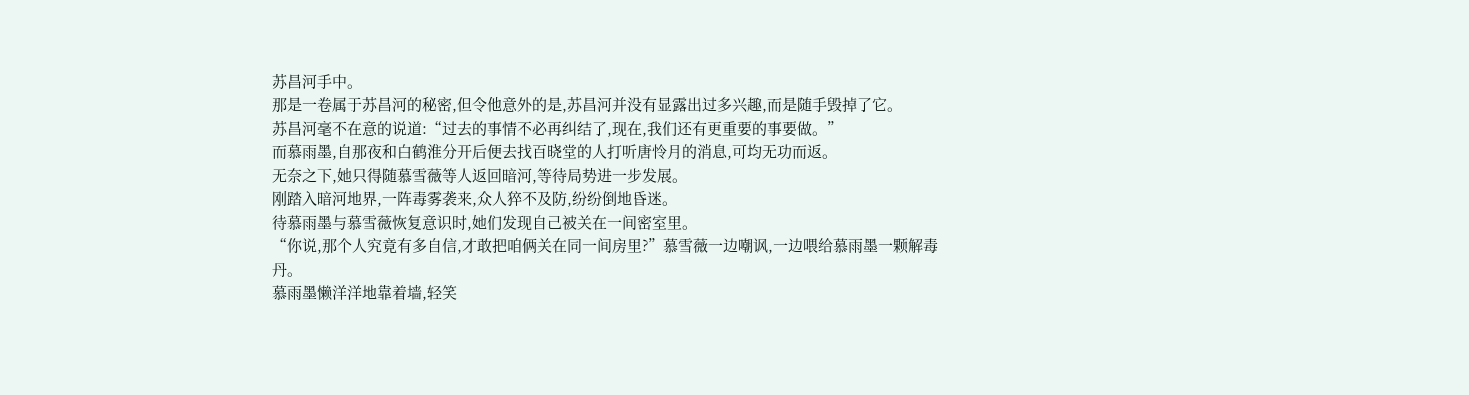苏昌河手中。
那是一卷属于苏昌河的秘密,但令他意外的是,苏昌河并没有显露出过多兴趣,而是随手毁掉了它。
苏昌河毫不在意的说道:“过去的事情不必再纠结了,现在,我们还有更重要的事要做。”
而慕雨墨,自那夜和白鹤淮分开后便去找百晓堂的人打听唐怜月的消息,可均无功而返。
无奈之下,她只得随慕雪薇等人返回暗河,等待局势进一步发展。
刚踏入暗河地界,一阵毒雾袭来,众人猝不及防,纷纷倒地昏迷。
待慕雨墨与慕雪薇恢复意识时,她们发现自己被关在一间密室里。
“你说,那个人究竟有多自信,才敢把咱俩关在同一间房里?”慕雪薇一边嘲讽,一边喂给慕雨墨一颗解毒丹。
慕雨墨懒洋洋地靠着墙,轻笑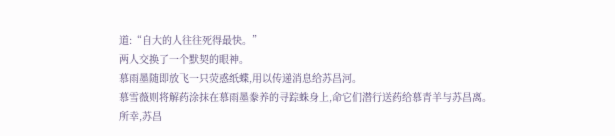道:“自大的人往往死得最快。”
两人交换了一个默契的眼神。
慕雨墨随即放飞一只荧惑纸蝶,用以传递消息给苏昌河。
慕雪薇则将解药涂抹在慕雨墨豢养的寻踪蛛身上,命它们潜行送药给慕青羊与苏昌离。
所幸,苏昌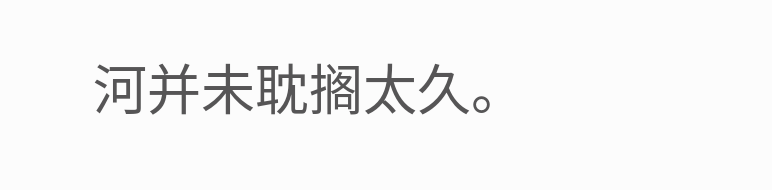河并未耽搁太久。